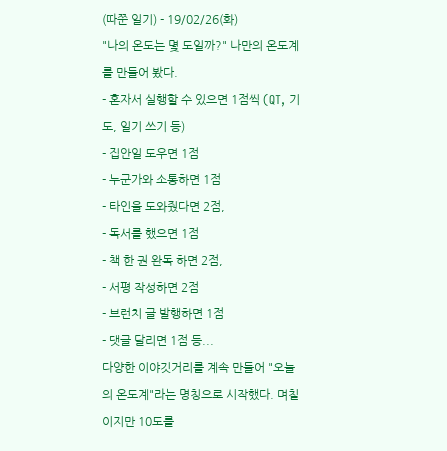(따쭌 일기) - 19/02/26(화)
"나의 온도는 몇 도일까?" 나만의 온도계를 만들어 봤다.
- 혼자서 실행할 수 있으면 1점씩 (QT, 기도, 일기 쓰기 등)
- 집안일 도우면 1점
- 누군가와 소통하면 1점
- 타인을 도와줬다면 2점,
- 독서를 했으면 1점
- 책 한 권 완독 하면 2점,
- 서평 작성하면 2점
- 브런치 글 발행하면 1점
- 댓글 달리면 1점 등...
다양한 이야깃거리를 계속 만들어 "오늘의 온도계"라는 명칭으로 시작했다. 며칠이지만 10도를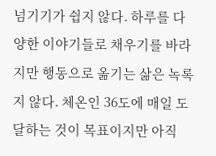넘기기가 쉽지 않다. 하루를 다양한 이야기들로 채우기를 바라지만 행동으로 옮기는 삶은 녹록지 않다. 체온인 36도에 매일 도달하는 것이 목표이지만 아직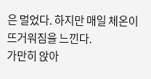은 멀었다. 하지만 매일 체온이 뜨거워짐을 느낀다.
가만히 앉아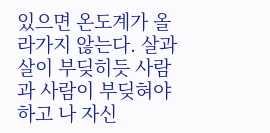있으면 온도계가 올라가지 않는다. 살과 살이 부딪히듯 사람과 사람이 부딪혀야 하고 나 자신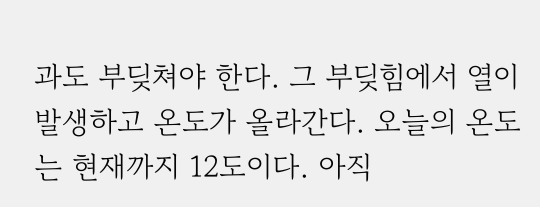과도 부딪쳐야 한다. 그 부딪힘에서 열이 발생하고 온도가 올라간다. 오늘의 온도는 현재까지 12도이다. 아직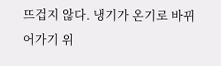뜨겁지 않다. 냉기가 온기로 바뀌어가기 위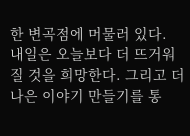한 변곡점에 머물러 있다.
내일은 오늘보다 더 뜨거워질 것을 희망한다. 그리고 더 나은 이야기 만들기를 통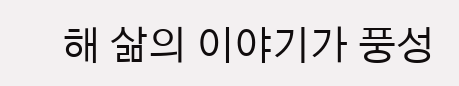해 삶의 이야기가 풍성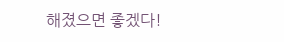해졌으면 좋겠다!